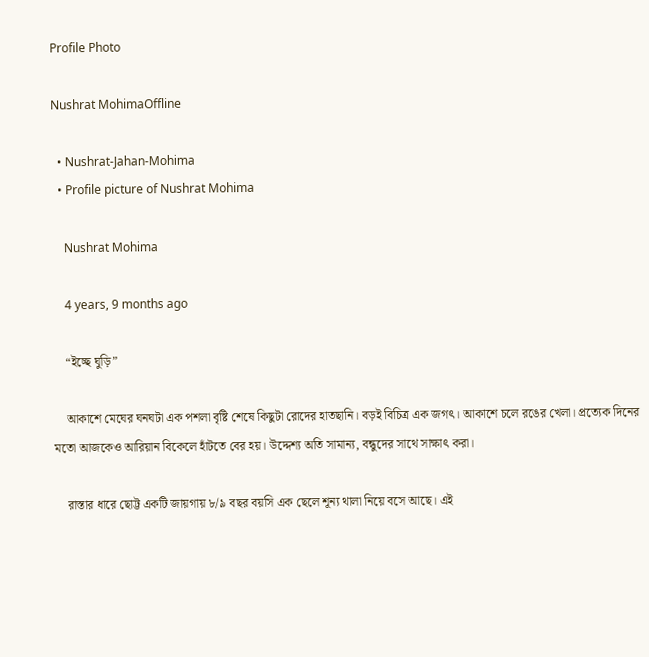Profile Photo

Nushrat MohimaOffline

  • Nushrat-Jahan-Mohima
  • Profile picture of Nushrat Mohima

    Nushrat Mohima

    4 years, 9 months ago

    “ইচ্ছে ঘুড়ি”

    আকাশে মেঘের ঘনঘটা এক পশলা বৃষ্টি শেষে কিছুটা রোদের হাতছানি। বড়ই বিচিত্র এক জগৎ। আকাশে চলে রঙের খেলা। প্রত্যেক দিনের মতো আজকেও আরিয়ান বিকেলে হাঁটতে বের হয়। উদ্দেশ্য অতি সামান্য, বন্ধুদের সাথে সাক্ষাৎ করা।

    রাস্তার ধারে ছোট্ট একটি জায়গায় ৮/৯ বছর বয়সি এক ছেলে শূন্য থালা নিয়ে বসে আছে। এই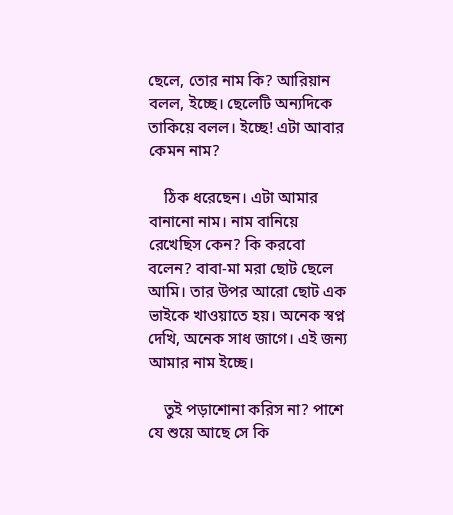ছেলে, তোর নাম কি‌? আরিয়ান বলল, ইচ্ছে। ছেলেটি অন্যদিকে তাকিয়ে বলল। ইচ্ছে! এটা আবার কেমন নাম?

    ঠিক ধরেছেন। এটা আমার বানানো নাম। নাম বানিয়ে রেখেছিস কেন? কি করবো বলেন? বাবা-মা মরা ছোট ছেলে আমি। তার উপর আরো ছোট এক ভাইকে খাওয়াতে হয়। অনেক স্বপ্ন দেখি, অনেক সাধ জাগে। এই জন্য আমার নাম ইচ্ছে।

    তুই পড়াশোনা করিস না? পাশে যে শুয়ে আছে সে কি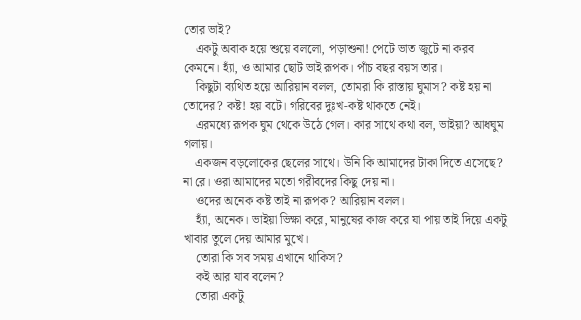তোর ভাই?
    একটু অবাক হয়ে শুয়ে বললো, পড়াশুনা! পেটে ভাত জুটে না করব কেমনে। হ্যাঁ, ও আমার ছোট ভাই রূপক। পাঁচ বছর বয়স তার।
    কিছুটা ব্যথিত হয়ে আরিয়ান বলল, তোমরা কি রাস্তায় ঘুমাস? কষ্ট হয় না তোদের? কষ্ট! হয় বটে। গরিবের দুঃখ-কষ্ট থাকতে নেই।
    এরমধ্যে রূপক ঘুম থেকে উঠে গেল। কার সাথে কথা বল, ভাইয়া? আধঘুম গলায়।
    একজন বড়লোকের ছেলের সাথে। উনি কি আমাদের টাকা দিতে এসেছে? না রে। ওরা আমাদের মতো গরীবদের কিছু দেয় না।
    ওদের অনেক কষ্ট তাই না রূপক? আরিয়ান বলল।
    হ্যাঁ, অনেক। ভাইয়া ভিক্ষা করে, মানুষের কাজ করে যা পায় তাই দিয়ে একটু খাবার তুলে দেয় আমার মুখে।
    তোরা কি সব সময় এখানে থাকিস?
    ক‌ই আর যাব বলেন?
    তোরা একটু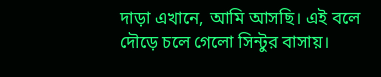দাড়া এখানে, আমি আসছি। এই বলে দৌড়ে চলে গেলো সিন্টুর বাসায়।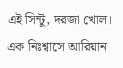এই সিন্টু, দরজা খোল। এক নিঃশ্বাসে আরিয়ান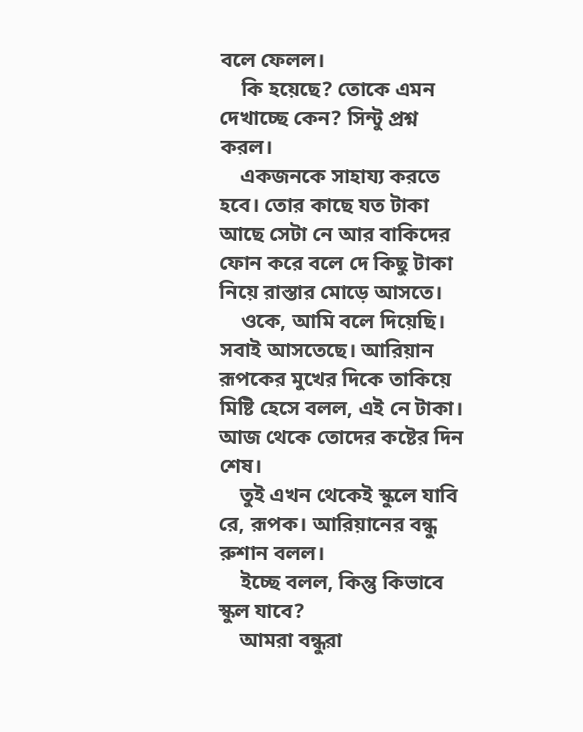বলে ফেলল।
    কি হয়েছে? তোকে এমন দেখাচ্ছে কেন? সিন্টু প্রশ্ন করল।
    একজনকে সাহায্য করতে হবে। তোর কাছে যত টাকা আছে সেটা নে আর বাকিদের ফোন করে বলে দে কিছু টাকা নিয়ে রাস্তার মোড়ে আসতে।
    ওকে, আমি বলে দিয়েছি। সবাই আসতেছে। আরিয়ান রূপকের মুখের দিকে তাকিয়ে মিষ্টি হেসে বলল, এই নে টাকা। আজ থেকে তোদের কষ্টের দিন শেষ।
    তুই এখন থেকেই স্কুলে যাবি রে, রূপক। আরিয়ানের বন্ধু রুশান বলল।
    ইচ্ছে বলল, কিন্তু কিভাবে স্কুল যাবে?
    আমরা বন্ধুরা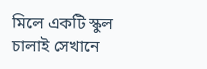মিলে একটি স্কুল চালাই সেখানে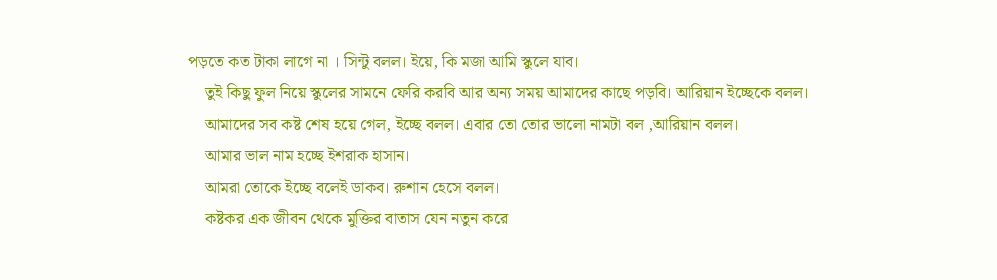পড়তে কত টাকা লাগে না । সিন্টু বলল। ইয়ে, কি মজা আমি স্কুলে যাব।
    তুই কিছু ফুল নিয়ে স্কুলের সামনে ফেরি করবি আর অন্য সময় আমাদের কাছে পড়বি। আরিয়ান ইচ্ছেকে বলল।
    আমাদের সব কষ্ট শেষ হয়ে গেল, ইচ্ছে বলল। এবার তো তোর ভালো নামটা বল ,আরিয়ান বলল।
    আমার ভাল নাম হচ্ছে ইশরাক হাসান।
    আমরা তোকে ইচ্ছে বলেই ডাকব। রুশান হেসে বলল।
    কষ্টকর এক জীবন থেকে মুক্তির বাতাস যেন নতুন করে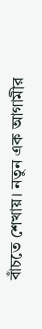বাঁচতে শেখায়। নতুন এক আগামীর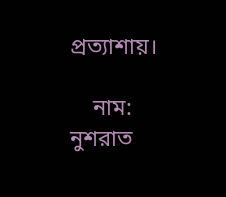প্রত্যাশায়।

    নাম: নুশরাত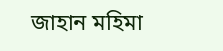জাহান মহিমা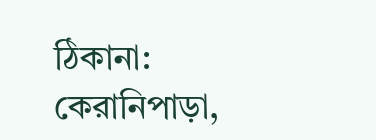ঠিকানা: কেরানিপাড়া,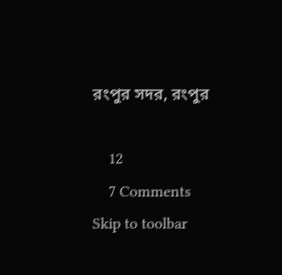রংপুর সদর, রংপুর

    12
    7 Comments
Skip to toolbar